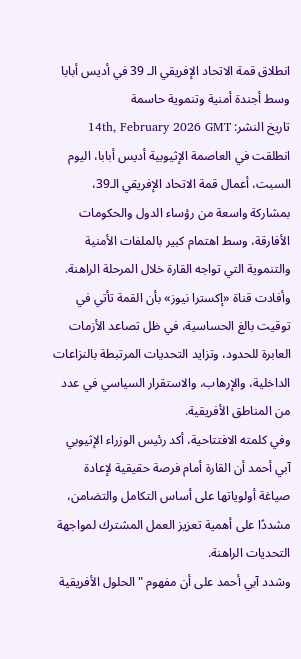انطلاق قمة الاتحاد الإفريقي الـ 39 في أديس أبابا وسط أجندة أمنية وتنموية حاسمة
تاريخ النشر: 14th, February 2026 GMT
انطلقت في العاصمة الإثيوبية أديس أبابا، اليوم السبت، أعمال قمة الاتحاد الإفريقي الـ39، بمشاركة واسعة من رؤساء الدول والحكومات الأفارقة، وسط اهتمام كبير بالملفات الأمنية والتنموية التي تواجه القارة خلال المرحلة الراهنة.
وأفادت قناة «إكسترا نيوز» بأن القمة تأتي في توقيت بالغ الحساسية، في ظل تصاعد الأزمات العابرة للحدود، وتزايد التحديات المرتبطة بالنزاعات الداخلية، والإرهاب، والاستقرار السياسي في عدد من المناطق الأفريقية.
وفي كلمته الافتتاحية، أكد رئيس الوزراء الإثيوبي آبي أحمد أن القارة أمام فرصة حقيقية لإعادة صياغة أولوياتها على أساس التكامل والتضامن، مشددًا على أهمية تعزيز العمل المشترك لمواجهة التحديات الراهنة.
وشدد آبي أحمد على أن مفهوم "الحلول الأفريقية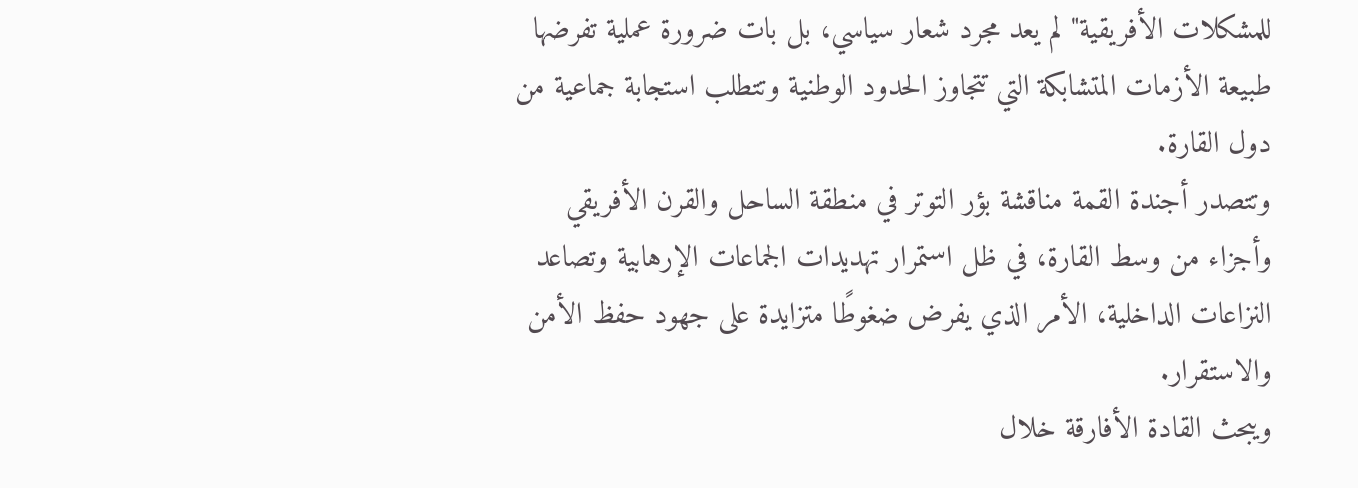للمشكلات الأفريقية" لم يعد مجرد شعار سياسي، بل بات ضرورة عملية تفرضها طبيعة الأزمات المتشابكة التي تتجاوز الحدود الوطنية وتتطلب استجابة جماعية من دول القارة.
وتتصدر أجندة القمة مناقشة بؤر التوتر في منطقة الساحل والقرن الأفريقي وأجزاء من وسط القارة، في ظل استمرار تهديدات الجماعات الإرهابية وتصاعد النزاعات الداخلية، الأمر الذي يفرض ضغوطًا متزايدة على جهود حفظ الأمن والاستقرار.
ويبحث القادة الأفارقة خلال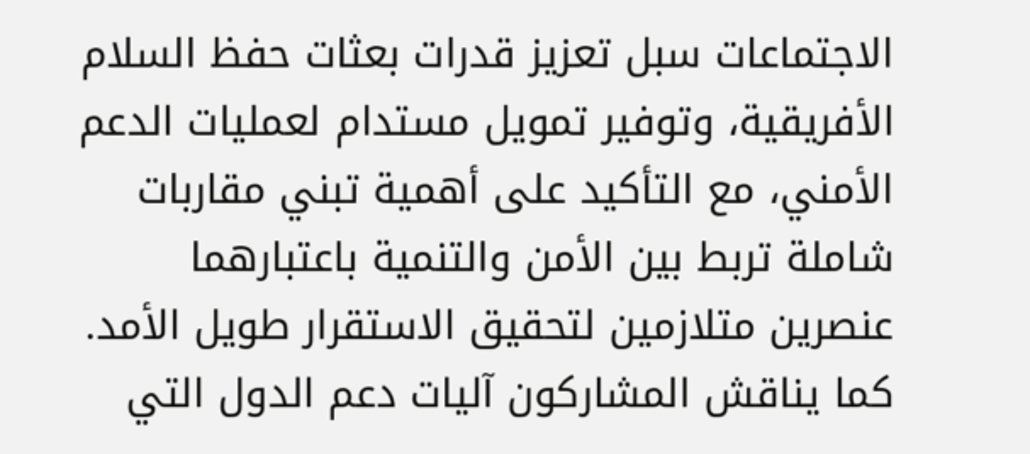الاجتماعات سبل تعزيز قدرات بعثات حفظ السلام الأفريقية، وتوفير تمويل مستدام لعمليات الدعم الأمني، مع التأكيد على أهمية تبني مقاربات شاملة تربط بين الأمن والتنمية باعتبارهما عنصرين متلازمين لتحقيق الاستقرار طويل الأمد.
كما يناقش المشاركون آليات دعم الدول التي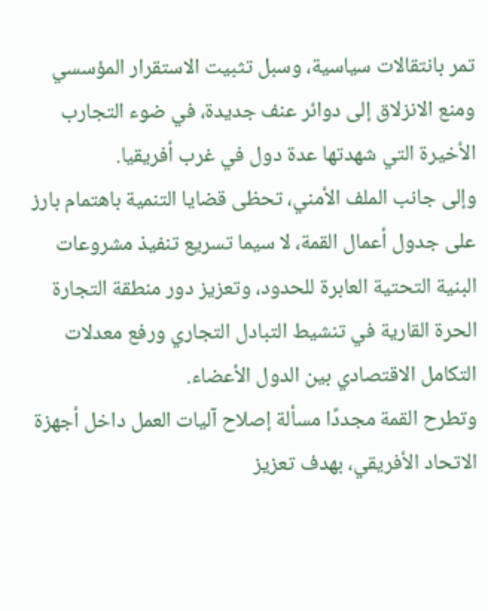تمر بانتقالات سياسية، وسبل تثبيت الاستقرار المؤسسي ومنع الانزلاق إلى دوائر عنف جديدة، في ضوء التجارب الأخيرة التي شهدتها عدة دول في غرب أفريقيا.
وإلى جانب الملف الأمني، تحظى قضايا التنمية باهتمام بارز على جدول أعمال القمة، لا سيما تسريع تنفيذ مشروعات البنية التحتية العابرة للحدود، وتعزيز دور منطقة التجارة الحرة القارية في تنشيط التبادل التجاري ورفع معدلات التكامل الاقتصادي بين الدول الأعضاء.
وتطرح القمة مجددًا مسألة إصلاح آليات العمل داخل أجهزة الاتحاد الأفريقي، بهدف تعزيز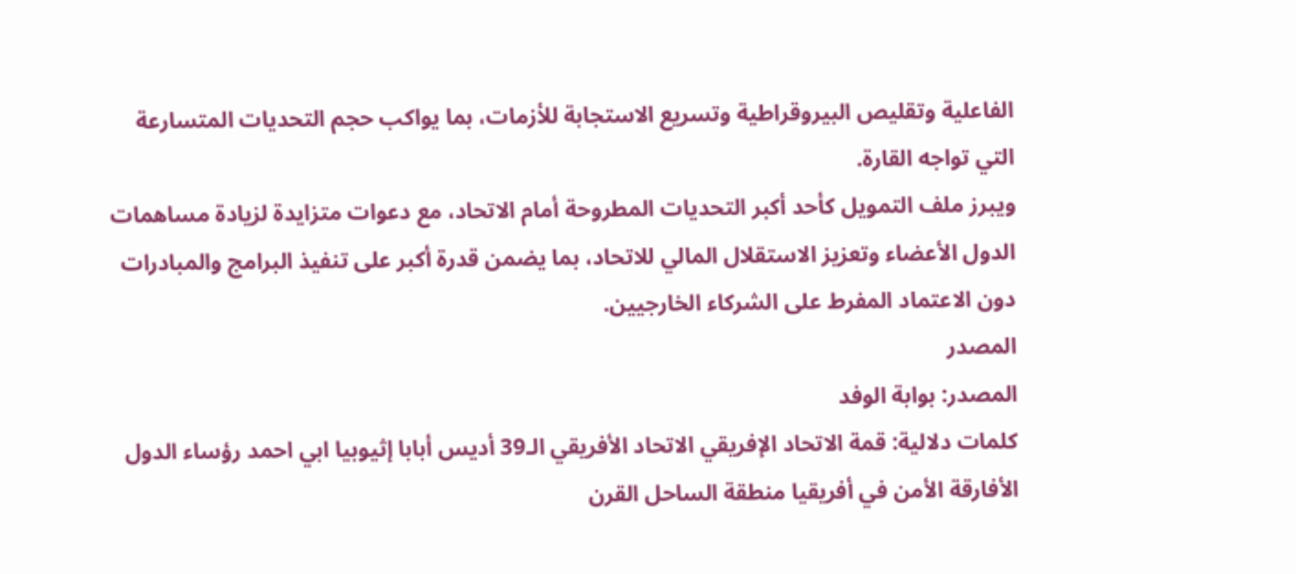الفاعلية وتقليص البيروقراطية وتسريع الاستجابة للأزمات، بما يواكب حجم التحديات المتسارعة التي تواجه القارة.
ويبرز ملف التمويل كأحد أكبر التحديات المطروحة أمام الاتحاد، مع دعوات متزايدة لزيادة مساهمات الدول الأعضاء وتعزيز الاستقلال المالي للاتحاد، بما يضمن قدرة أكبر على تنفيذ البرامج والمبادرات دون الاعتماد المفرط على الشركاء الخارجيين.
المصدر
المصدر: بوابة الوفد
كلمات دلالية: قمة الاتحاد الإفريقي الاتحاد الأفريقي الـ39 أديس أبابا إثيوبيا ابي احمد رؤساء الدول الأفارقة الأمن في أفريقيا منطقة الساحل القرن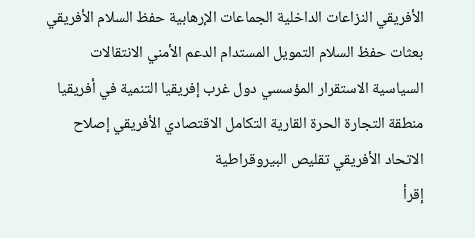الأفريقي النزاعات الداخلية الجماعات الإرهابية حفظ السلام الأفريقي بعثات حفظ السلام التمويل المستدام الدعم الأمني الانتقالات السياسية الاستقرار المؤسسي دول غرب إفريقيا التنمية في أفريقيا منطقة التجارة الحرة القارية التكامل الاقتصادي الأفريقي إصلاح الاتحاد الأفريقي تقليص البيروقراطية
إقرأ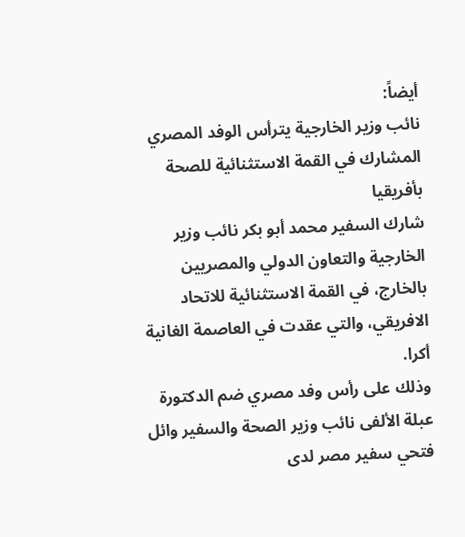أيضاً:
نائب وزير الخارجية يترأس الوفد المصري المشارك في القمة الاستثنائية للصحة بأفريقيا
شارك السفير محمد أبو بكر نائب وزير الخارجية والتعاون الدولي والمصريين بالخارج، في القمة الاستثنائية للاتحاد الافريقي، والتي عقدت في العاصمة الغانية أكرا.
وذلك على رأس وفد مصري ضم الدكتورة عبلة الألفى نائب وزير الصحة والسفير وائل فتحي سفير مصر لدى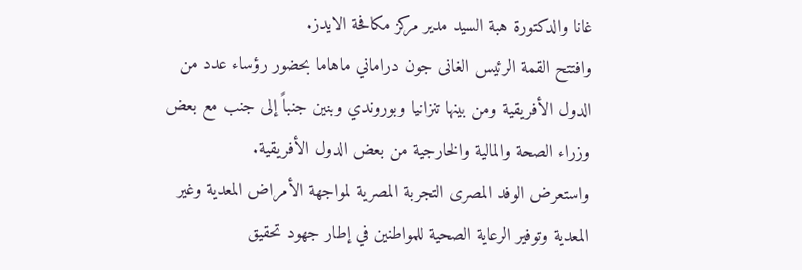غانا والدكتورة هبة السيد مدير مركز مكافحة الايدز.
وافتتح القمة الرئيس الغانى جون دراماني ماهاما بحضور رؤساء عدد من الدول الأفريقية ومن بينها تنزانيا وبوروندي وبنين جنباً إلى جنب مع بعض وزراء الصحة والمالية والخارجية من بعض الدول الأفريقية.
واستعرض الوفد المصرى التجربة المصرية لمواجهة الأمراض المعدية وغير المعدية وتوفير الرعاية الصحية للمواطنين في إطار جهود تحقيق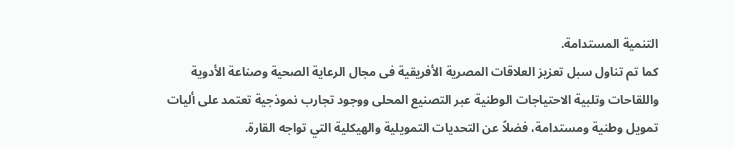التنمية المستدامة.
كما تم تناول سبل تعزيز العلاقات المصرية الأفريقية فى مجال الرعاية الصحية وصناعة الأدوية واللقاحات وتلبية الاحتياجات الوطنية عبر التصنيع المحلى ووجود تجارب نموذجية تعتمد على أليات تمويل وطنية ومستدامة، فضلاً عن التحديات التمويلية والهيكلية التي تواجه القارة.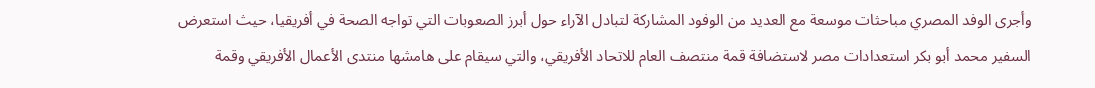وأجرى الوفد المصري مباحثات موسعة مع العديد من الوفود المشاركة لتبادل الآراء حول أبرز الصعوبات التي تواجه الصحة في أفريقيا، حيث استعرض السفير محمد أبو بكر استعدادات مصر لاستضافة قمة منتصف العام للاتحاد الأفريقي، والتي سيقام على هامشها منتدى الأعمال الأفريقي وقمة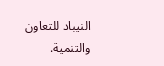النيباد للتعاون والتنمية.